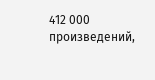412 000 произведений,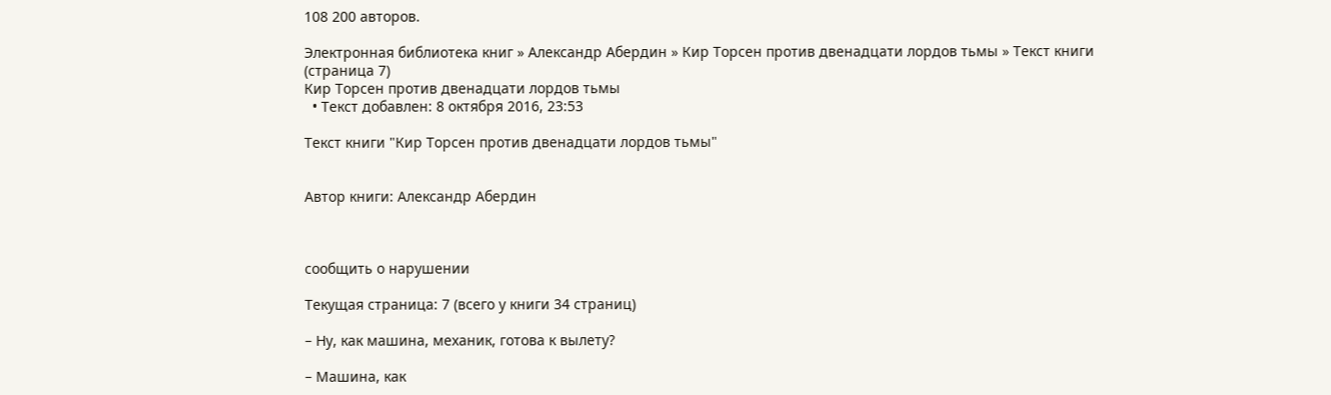108 200 авторов.

Электронная библиотека книг » Александр Абердин » Кир Торсен против двенадцати лордов тьмы » Текст книги (страница 7)
Кир Торсен против двенадцати лордов тьмы
  • Текст добавлен: 8 октября 2016, 23:53

Текст книги "Кир Торсен против двенадцати лордов тьмы"


Автор книги: Александр Абердин



сообщить о нарушении

Текущая страница: 7 (всего у книги 34 страниц)

– Ну, как машина, механик, готова к вылету?

– Машина, как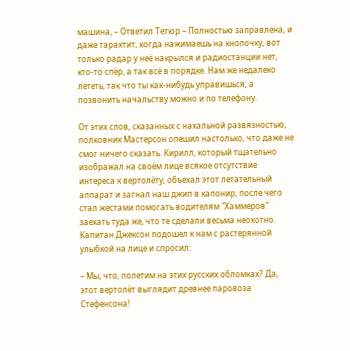машина, – Ответил Тетюр – Полностью заправлена, и даже тарахтит, когда нажимаешь на кнопочку, вот только радар у неё накрылся и радиостанции нет, кто-то спёр, а так всё в порядке. Нам же недалеко лететь, так что ты как-нибудь управишься, а позвонить начальству можно и по телефону.

От этих слов, сказанных с нахальной развязностью, полковник Мастерсон опешил настолько, что даже не смог ничего сказать. Кирилл, который тщательно изображал на своём лице всякое отсутствие интереса к вертолёту, объехал этот летательный аппарат и загнал наш джип в капонир, после чего стал жестами помогать водителям "Хаммеров" заехать туда же, что те сделали весьма неохотно. Капитан Джексон подошел к нам с растерянной улыбкой на лице и спросил:

– Мы, что, полетим на этих русских обломках? Да, этот вертолёт выглядит древнее паровоза Стефенсона!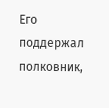Его поддержал полковник,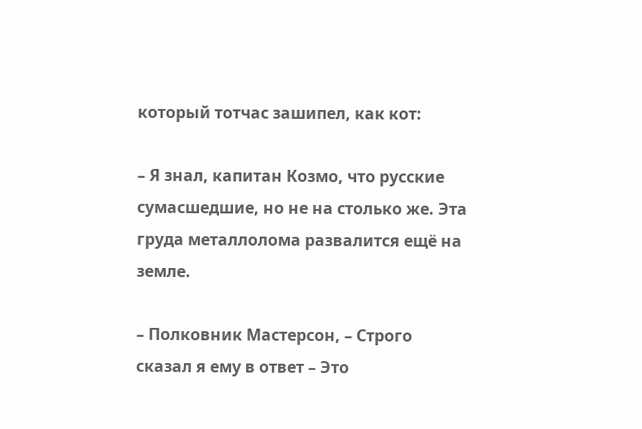который тотчас зашипел, как кот:

– Я знал, капитан Козмо, что русские сумасшедшие, но не на столько же. Эта груда металлолома развалится ещё на земле.

– Полковник Мастерсон, – Строго сказал я ему в ответ – Это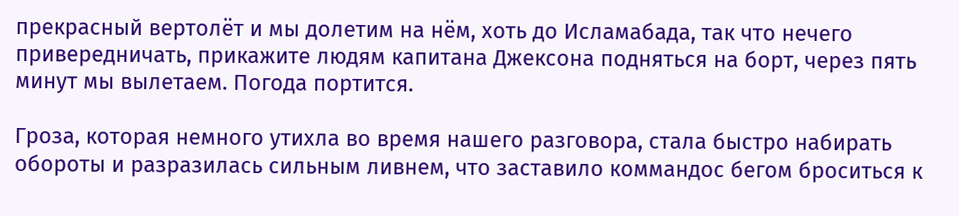прекрасный вертолёт и мы долетим на нём, хоть до Исламабада, так что нечего привередничать, прикажите людям капитана Джексона подняться на борт, через пять минут мы вылетаем. Погода портится.

Гроза, которая немного утихла во время нашего разговора, стала быстро набирать обороты и разразилась сильным ливнем, что заставило коммандос бегом броситься к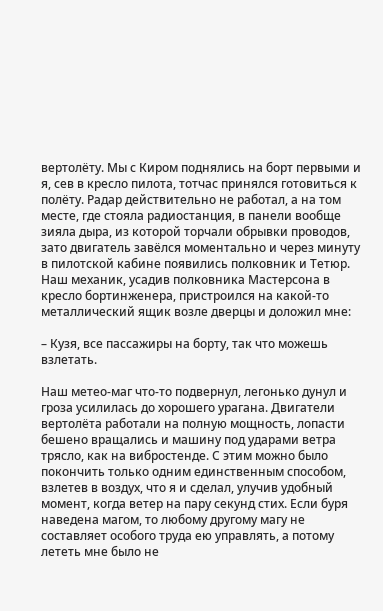вертолёту. Мы с Киром поднялись на борт первыми и я, сев в кресло пилота, тотчас принялся готовиться к полёту. Радар действительно не работал, а на том месте, где стояла радиостанция, в панели вообще зияла дыра, из которой торчали обрывки проводов, зато двигатель завёлся моментально и через минуту в пилотской кабине появились полковник и Тетюр. Наш механик, усадив полковника Мастерсона в кресло бортинженера, пристроился на какой-то металлический ящик возле дверцы и доложил мне:

– Кузя, все пассажиры на борту, так что можешь взлетать.

Наш метео-маг что-то подвернул, легонько дунул и гроза усилилась до хорошего урагана. Двигатели вертолёта работали на полную мощность, лопасти бешено вращались и машину под ударами ветра трясло, как на вибростенде. С этим можно было покончить только одним единственным способом, взлетев в воздух, что я и сделал, улучив удобный момент, когда ветер на пару секунд стих. Если буря наведена магом, то любому другому магу не составляет особого труда ею управлять, а потому лететь мне было не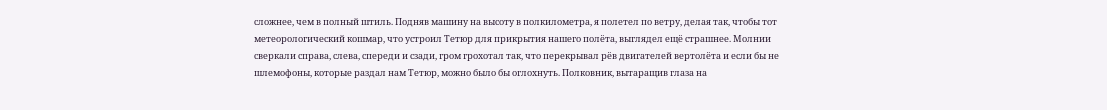сложнее, чем в полный штиль. Подняв машину на высоту в полкилометра, я полетел по ветру, делая так, чтобы тот метеорологический кошмар, что устроил Тетюр для прикрытия нашего полёта, выглядел ещё страшнее. Молнии сверкали справа, слева, спереди и сзади, гром грохотал так, что перекрывал рёв двигателей вертолёта и если бы не шлемофоны, которые раздал нам Тетюр, можно было бы оглохнуть. Полковник, вытаращив глаза на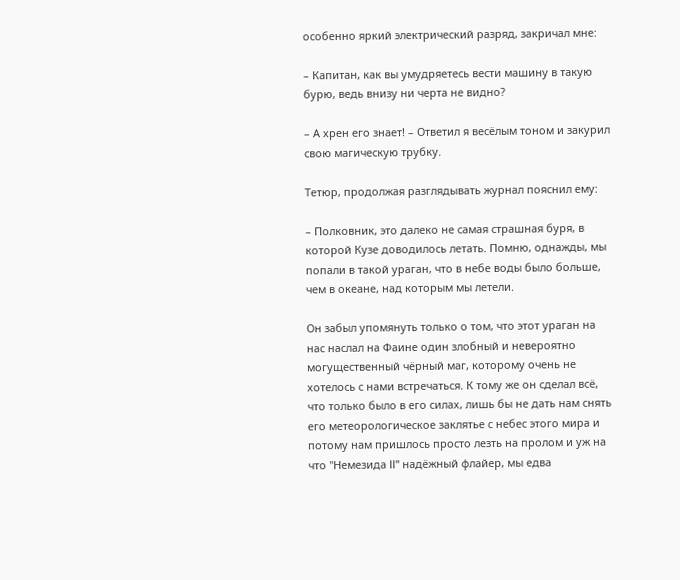особенно яркий электрический разряд, закричал мне:

– Капитан, как вы умудряетесь вести машину в такую бурю, ведь внизу ни черта не видно?

– А хрен его знает! – Ответил я весёлым тоном и закурил свою магическую трубку.

Тетюр, продолжая разглядывать журнал пояснил ему:

– Полковник, это далеко не самая страшная буря, в которой Кузе доводилось летать. Помню, однажды, мы попали в такой ураган, что в небе воды было больше, чем в океане, над которым мы летели.

Он забыл упомянуть только о том, что этот ураган на нас наслал на Фаине один злобный и невероятно могущественный чёрный маг, которому очень не хотелось с нами встречаться. К тому же он сделал всё, что только было в его силах, лишь бы не дать нам снять его метеорологическое заклятье с небес этого мира и потому нам пришлось просто лезть на пролом и уж на что "Немезида II" надёжный флайер, мы едва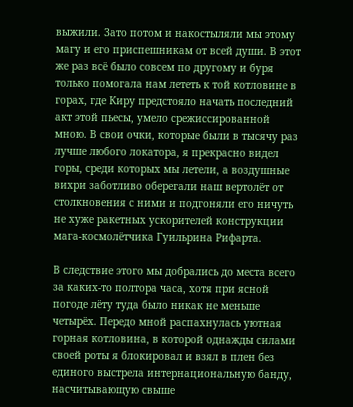выжили. Зато потом и накостыляли мы этому магу и его приспешникам от всей души. В этот же раз всё было совсем по другому и буря только помогала нам лететь к той котловине в горах, где Киру предстояло начать последний акт этой пьесы, умело срежиссированной мною. В свои очки, которые были в тысячу раз лучше любого локатора, я прекрасно видел горы, среди которых мы летели, а воздушные вихри заботливо оберегали наш вертолёт от столкновения с ними и подгоняли его ничуть не хуже ракетных ускорителей конструкции мага-космолётчика Гуильрина Рифарта.

В следствие этого мы добрались до места всего за каких-то полтора часа, хотя при ясной погоде лёту туда было никак не меньше четырёх. Передо мной распахнулась уютная горная котловина, в которой однажды силами своей роты я блокировал и взял в плен без единого выстрела интернациональную банду, насчитывающую свыше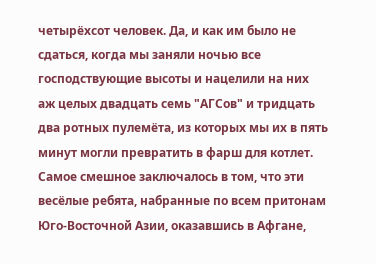четырёхсот человек. Да, и как им было не сдаться, когда мы заняли ночью все господствующие высоты и нацелили на них аж целых двадцать семь "АГСов" и тридцать два ротных пулемёта, из которых мы их в пять минут могли превратить в фарш для котлет. Самое смешное заключалось в том, что эти весёлые ребята, набранные по всем притонам Юго-Восточной Азии, оказавшись в Афгане,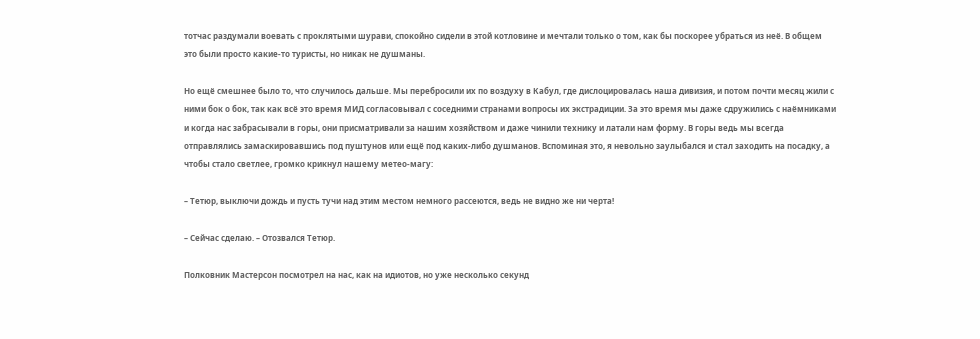тотчас раздумали воевать с проклятыми шурави, спокойно сидели в этой котловине и мечтали только о том, как бы поскорее убраться из неё. В общем это были просто какие-то туристы, но никак не душманы.

Но ещё смешнее было то, что случилось дальше. Мы перебросили их по воздуху в Кабул, где дислоцировалась наша дивизия, и потом почти месяц жили с ними бок о бок, так как всё это время МИД согласовывал с соседними странами вопросы их экстрадиции. За это время мы даже сдружились с наёмниками и когда нас забрасывали в горы, они присматривали за нашим хозяйством и даже чинили технику и латали нам форму. В горы ведь мы всегда отправлялись замаскировавшись под пуштунов или ещё под каких-либо душманов. Вспоминая это, я невольно заулыбался и стал заходить на посадку, а чтобы стало светлее, громко крикнул нашему метео-магу:

– Тетюр, выключи дождь и пусть тучи над этим местом немного рассеются, ведь не видно же ни черта!

– Сейчас сделаю. – Отозвался Тетюр.

Полковник Мастерсон посмотрел на нас, как на идиотов, но уже несколько секунд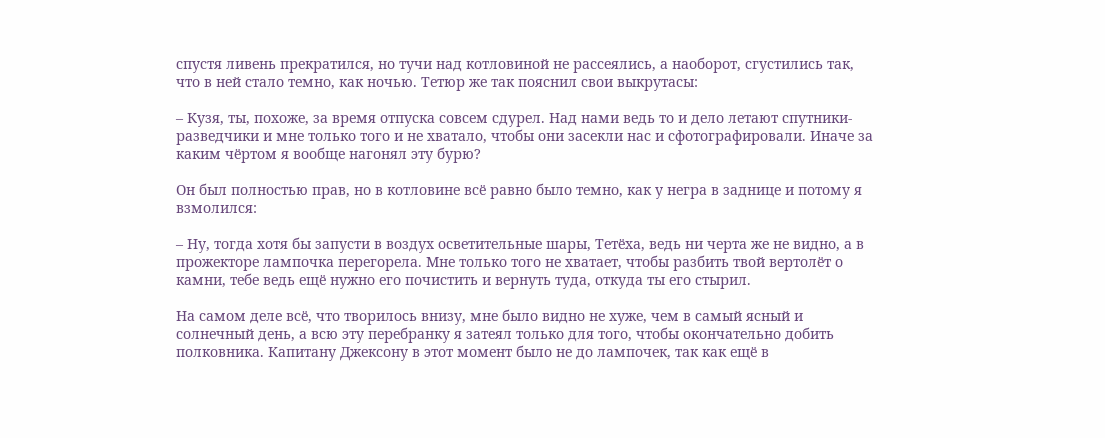спустя ливень прекратился, но тучи над котловиной не рассеялись, а наоборот, сгустились так, что в ней стало темно, как ночью. Тетюр же так пояснил свои выкрутасы:

– Кузя, ты, похоже, за время отпуска совсем сдурел. Над нами ведь то и дело летают спутники-разведчики и мне только того и не хватало, чтобы они засекли нас и сфотографировали. Иначе за каким чёртом я вообще нагонял эту бурю?

Он был полностью прав, но в котловине всё равно было темно, как у негра в заднице и потому я взмолился:

– Ну, тогда хотя бы запусти в воздух осветительные шары, Тетёха, ведь ни черта же не видно, а в прожекторе лампочка перегорела. Мне только того не хватает, чтобы разбить твой вертолёт о камни, тебе ведь ещё нужно его почистить и вернуть туда, откуда ты его стырил.

На самом деле всё, что творилось внизу, мне было видно не хуже, чем в самый ясный и солнечный день, а всю эту перебранку я затеял только для того, чтобы окончательно добить полковника. Капитану Джексону в этот момент было не до лампочек, так как ещё в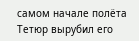самом начале полёта Тетюр вырубил его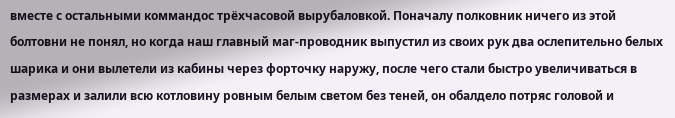вместе с остальными коммандос трёхчасовой вырубаловкой. Поначалу полковник ничего из этой болтовни не понял, но когда наш главный маг-проводник выпустил из своих рук два ослепительно белых шарика и они вылетели из кабины через форточку наружу, после чего стали быстро увеличиваться в размерах и залили всю котловину ровным белым светом без теней, он обалдело потряс головой и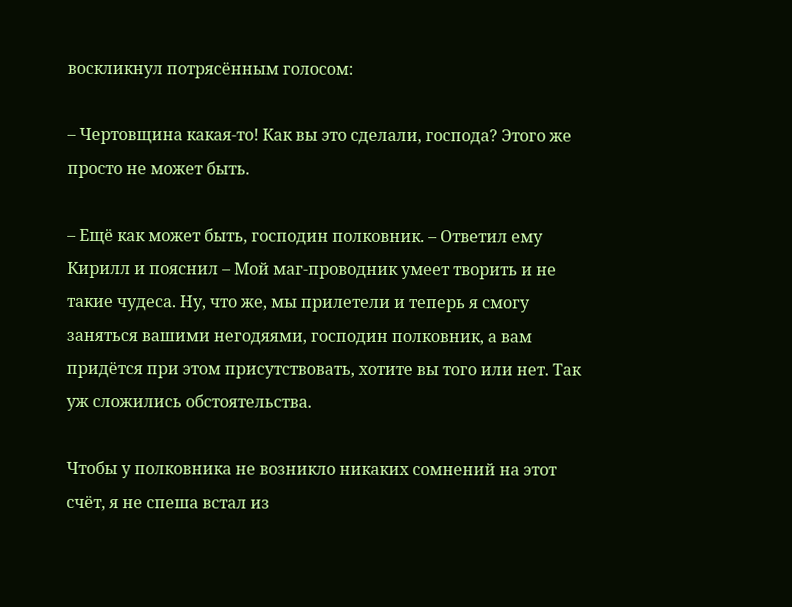воскликнул потрясённым голосом:

– Чертовщина какая-то! Как вы это сделали, господа? Этого же просто не может быть.

– Ещё как может быть, господин полковник. – Ответил ему Кирилл и пояснил – Мой маг-проводник умеет творить и не такие чудеса. Ну, что же, мы прилетели и теперь я смогу заняться вашими негодяями, господин полковник, а вам придётся при этом присутствовать, хотите вы того или нет. Так уж сложились обстоятельства.

Чтобы у полковника не возникло никаких сомнений на этот счёт, я не спеша встал из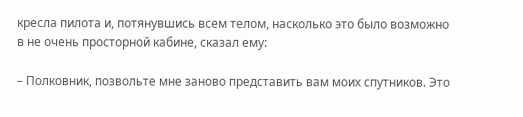кресла пилота и, потянувшись всем телом, насколько это было возможно в не очень просторной кабине, сказал ему:

– Полковник, позвольте мне заново представить вам моих спутников. Это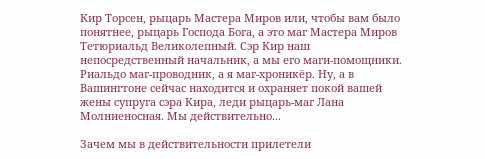Кир Торсен, рыцарь Мастера Миров или, чтобы вам было понятнее, рыцарь Господа Бога, а это маг Мастера Миров Тетюриальд Великолепный. Сэр Кир наш непосредственный начальник, а мы его маги-помощники. Риальдо маг-проводник, а я маг-хроникёр. Ну, а в Вашингтоне сейчас находится и охраняет покой вашей жены супруга сэра Кира, леди рыцарь-маг Лана Молниеносная. Мы действительно...

Зачем мы в действительности прилетели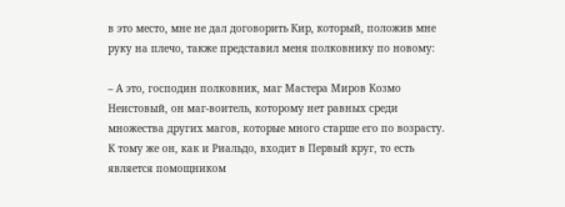в это место, мне не дал договорить Кир, который, положив мне руку на плечо, также представил меня полковнику по новому:

– А это, господин полковник, маг Мастера Миров Козмо Неистовый, он маг-воитель, которому нет равных среди множества других магов, которые много старше его по возрасту. К тому же он, как и Риальдо, входит в Первый круг, то есть является помощником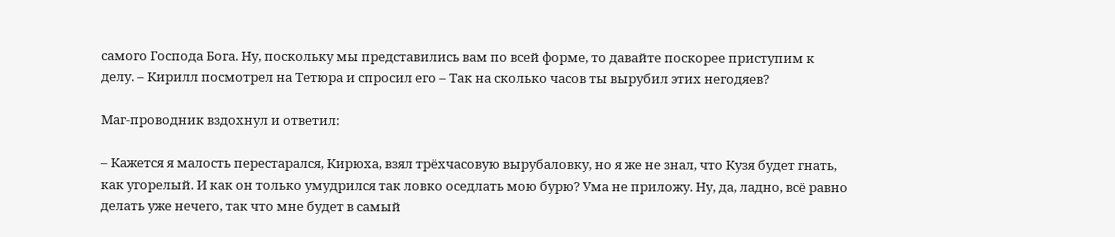самого Господа Бога. Ну, поскольку мы представились вам по всей форме, то давайте поскорее приступим к делу. – Кирилл посмотрел на Тетюра и спросил его – Так на сколько часов ты вырубил этих негодяев?

Маг-проводник вздохнул и ответил:

– Кажется я малость перестарался, Кирюха, взял трёхчасовую вырубаловку, но я же не знал, что Кузя будет гнать, как угорелый. И как он только умудрился так ловко оседлать мою бурю? Ума не приложу. Ну, да, ладно, всё равно делать уже нечего, так что мне будет в самый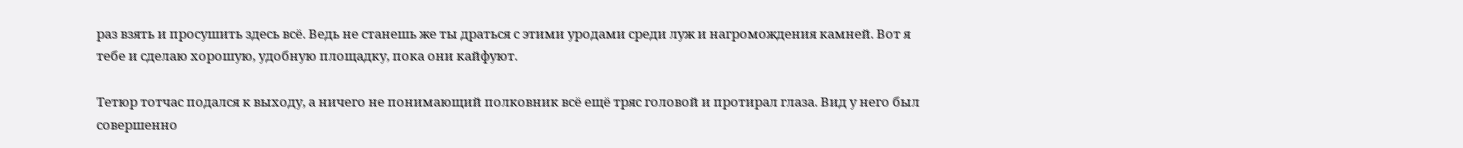раз взять и просушить здесь всё. Ведь не станешь же ты драться с этими уродами среди луж и нагромождения камней. Вот я тебе и сделаю хорошую, удобную площадку, пока они кайфуют.

Тетюр тотчас подался к выходу, а ничего не понимающий полковник всё ещё тряс головой и протирал глаза. Вид у него был совершенно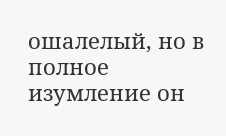ошалелый, но в полное изумление он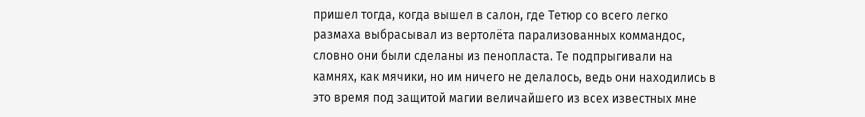пришел тогда, когда вышел в салон, где Тетюр со всего легко размаха выбрасывал из вертолёта парализованных коммандос, словно они были сделаны из пенопласта. Те подпрыгивали на камнях, как мячики, но им ничего не делалось, ведь они находились в это время под защитой магии величайшего из всех известных мне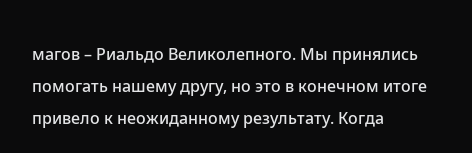магов – Риальдо Великолепного. Мы принялись помогать нашему другу, но это в конечном итоге привело к неожиданному результату. Когда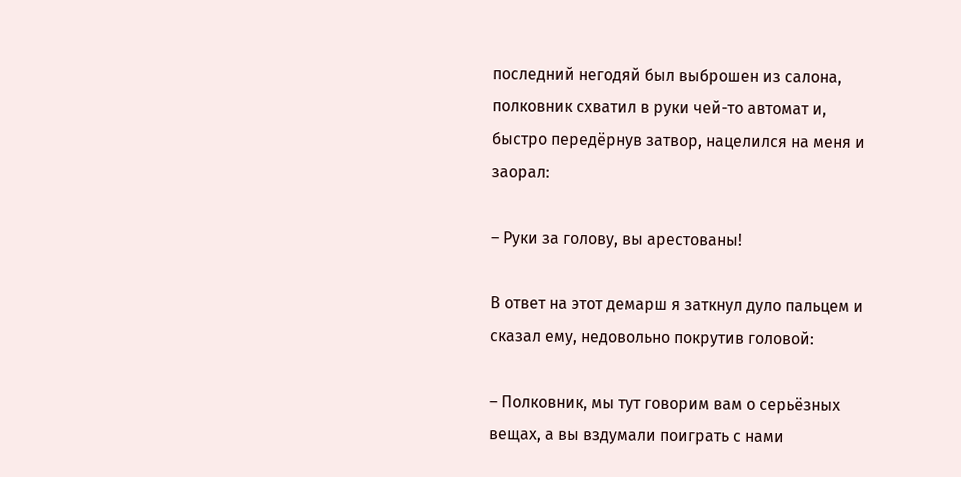последний негодяй был выброшен из салона, полковник схватил в руки чей-то автомат и, быстро передёрнув затвор, нацелился на меня и заорал:

– Руки за голову, вы арестованы!

В ответ на этот демарш я заткнул дуло пальцем и сказал ему, недовольно покрутив головой:

– Полковник, мы тут говорим вам о серьёзных вещах, а вы вздумали поиграть с нами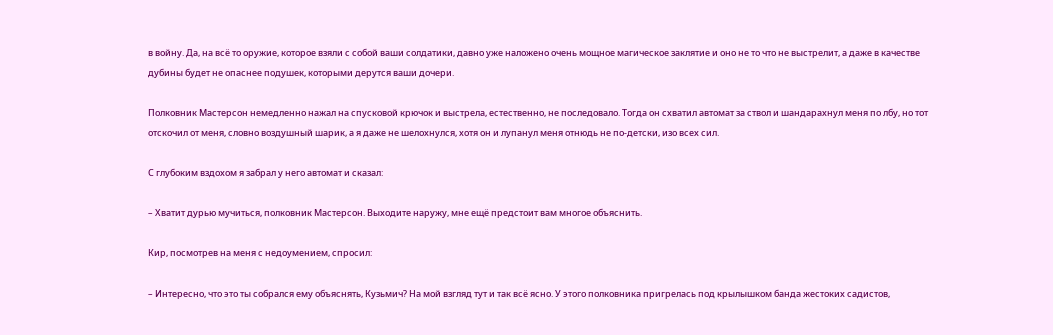в войну. Да, на всё то оружие, которое взяли с собой ваши солдатики, давно уже наложено очень мощное магическое заклятие и оно не то что не выстрелит, а даже в качестве дубины будет не опаснее подушек, которыми дерутся ваши дочери.

Полковник Мастерсон немедленно нажал на спусковой крючок и выстрела, естественно, не последовало. Тогда он схватил автомат за ствол и шандарахнул меня по лбу, но тот отскочил от меня, словно воздушный шарик, а я даже не шелохнулся, хотя он и лупанул меня отнюдь не по-детски, изо всех сил.

С глубоким вздохом я забрал у него автомат и сказал:

– Хватит дурью мучиться, полковник Мастерсон. Выходите наружу, мне ещё предстоит вам многое объяснить.

Кир, посмотрев на меня с недоумением, спросил:

– Интересно, что это ты собрался ему объяснять, Кузьмич? На мой взгляд тут и так всё ясно. У этого полковника пригрелась под крылышком банда жестоких садистов,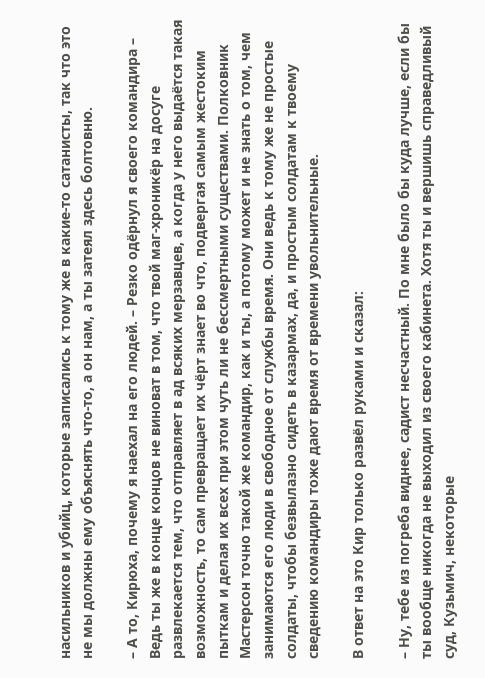насильников и убийц, которые записались к тому же в какие-то сатанисты, так что это не мы должны ему объяснять что-то, а он нам, а ты затеял здесь болтовню.

– А то, Кирюха, почему я наехал на его людей. – Резко одёрнул я своего командира – Ведь ты же в конце концов не виноват в том, что твой маг-хроникёр на досуге развлекается тем, что отправляет в ад всяких мерзавцев, а когда у него выдаётся такая возможность, то сам превращает их чёрт знает во что, подвергая самым жестоким пыткам и делая их всех при этом чуть ли не бессмертными существами. Полковник Мастерсон точно такой же командир, как и ты, а потому может и не знать о том, чем занимаются его люди в свободное от службы время. Они ведь к тому же не простые солдаты, чтобы безвылазно сидеть в казармах, да, и простым солдатам к твоему сведению командиры тоже дают время от времени увольнительные.

В ответ на это Кир только развёл руками и сказал:

– Ну, тебе из погреба виднее, садист несчастный. По мне было бы куда лучше, если бы ты вообще никогда не выходил из своего кабинета. Хотя ты и вершишь справедливый суд, Кузьмич, некоторые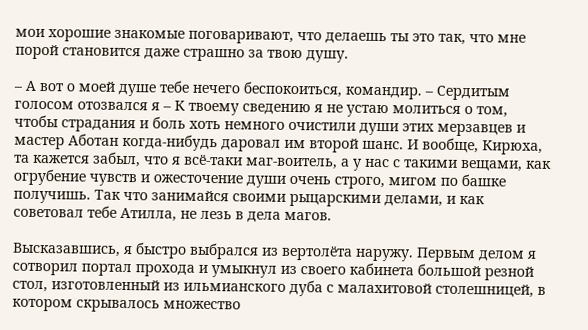мои хорошие знакомые поговаривают, что делаешь ты это так, что мне порой становится даже страшно за твою душу.

– А вот о моей душе тебе нечего беспокоиться, командир. – Сердитым голосом отозвался я – К твоему сведению я не устаю молиться о том, чтобы страдания и боль хоть немного очистили души этих мерзавцев и мастер Аботан когда-нибудь даровал им второй шанс. И вообще, Кирюха, та кажется забыл, что я всё-таки маг-воитель, а у нас с такими вещами, как огрубение чувств и ожесточение души очень строго, мигом по башке получишь. Так что занимайся своими рыцарскими делами, и как советовал тебе Атилла, не лезь в дела магов.

Высказавшись, я быстро выбрался из вертолёта наружу. Первым делом я сотворил портал прохода и умыкнул из своего кабинета большой резной стол, изготовленный из ильмианского дуба с малахитовой столешницей, в котором скрывалось множество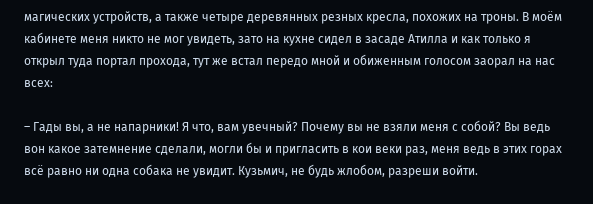магических устройств, а также четыре деревянных резных кресла, похожих на троны. В моём кабинете меня никто не мог увидеть, зато на кухне сидел в засаде Атилла и как только я открыл туда портал прохода, тут же встал передо мной и обиженным голосом заорал на нас всех:

– Гады вы, а не напарники! Я что, вам увечный? Почему вы не взяли меня с собой? Вы ведь вон какое затемнение сделали, могли бы и пригласить в кои веки раз, меня ведь в этих горах всё равно ни одна собака не увидит. Кузьмич, не будь жлобом, разреши войти.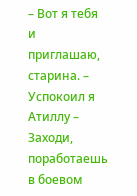– Вот я тебя и приглашаю, старина. – Успокоил я Атиллу – Заходи, поработаешь в боевом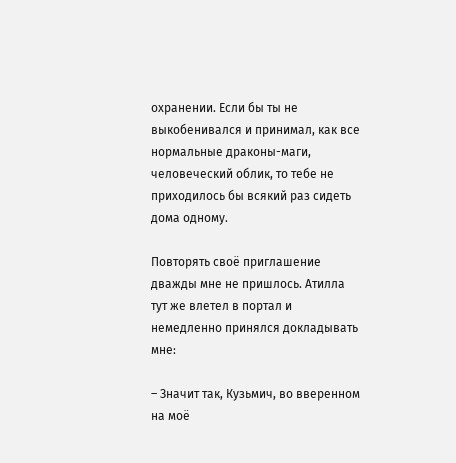охранении. Если бы ты не выкобенивался и принимал, как все нормальные драконы-маги, человеческий облик, то тебе не приходилось бы всякий раз сидеть дома одному.

Повторять своё приглашение дважды мне не пришлось. Атилла тут же влетел в портал и немедленно принялся докладывать мне:

– Значит так, Кузьмич, во вверенном на моё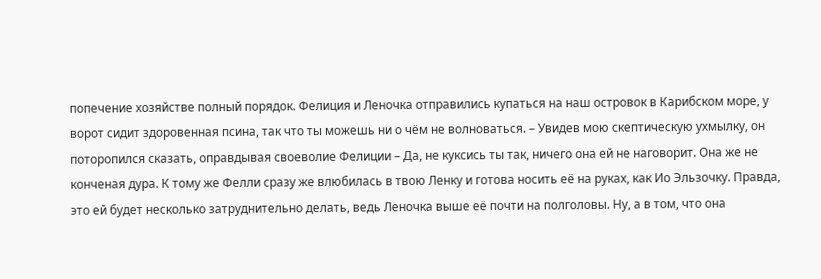попечение хозяйстве полный порядок. Фелиция и Леночка отправились купаться на наш островок в Карибском море, у ворот сидит здоровенная псина, так что ты можешь ни о чём не волноваться. – Увидев мою скептическую ухмылку, он поторопился сказать, оправдывая своеволие Фелиции – Да, не куксись ты так, ничего она ей не наговорит. Она же не конченая дура. К тому же Фелли сразу же влюбилась в твою Ленку и готова носить её на руках, как Ио Эльзочку. Правда, это ей будет несколько затруднительно делать, ведь Леночка выше её почти на полголовы. Ну, а в том, что она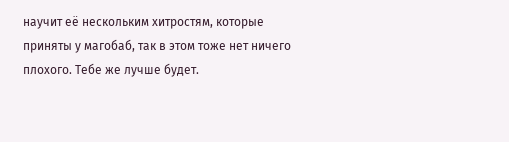научит её нескольким хитростям, которые приняты у магобаб, так в этом тоже нет ничего плохого. Тебе же лучше будет.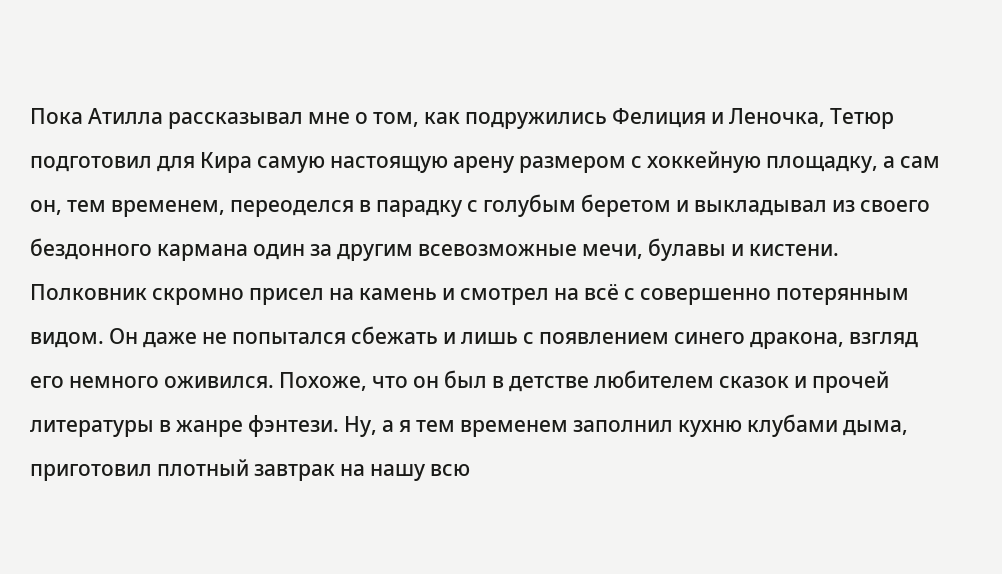Пока Атилла рассказывал мне о том, как подружились Фелиция и Леночка, Тетюр подготовил для Кира самую настоящую арену размером с хоккейную площадку, а сам он, тем временем, переоделся в парадку с голубым беретом и выкладывал из своего бездонного кармана один за другим всевозможные мечи, булавы и кистени. Полковник скромно присел на камень и смотрел на всё с совершенно потерянным видом. Он даже не попытался сбежать и лишь с появлением синего дракона, взгляд его немного оживился. Похоже, что он был в детстве любителем сказок и прочей литературы в жанре фэнтези. Ну, а я тем временем заполнил кухню клубами дыма, приготовил плотный завтрак на нашу всю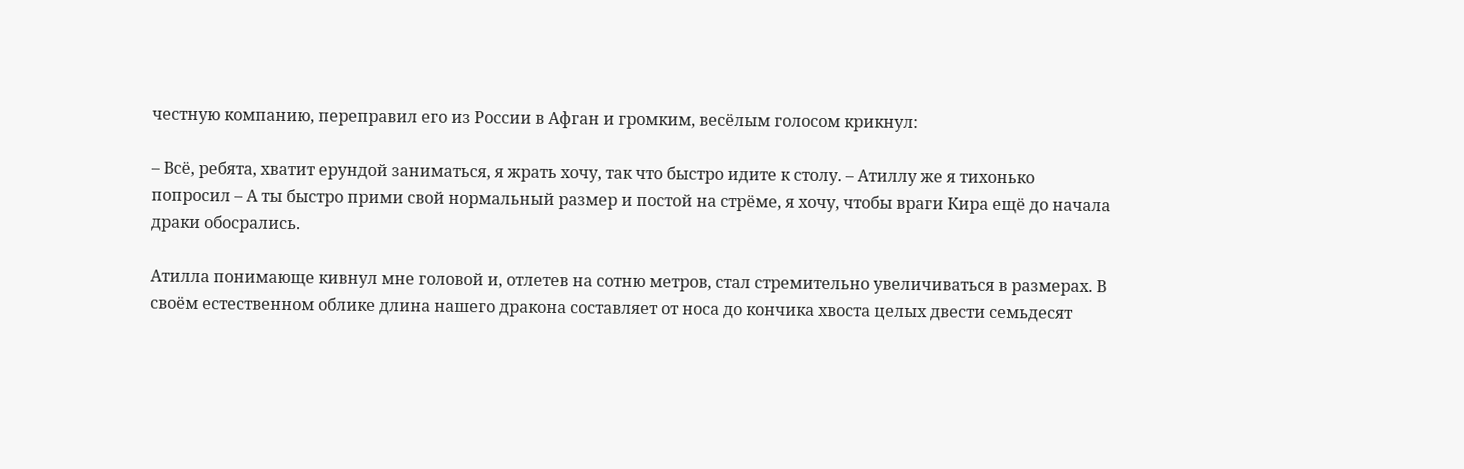честную компанию, переправил его из России в Афган и громким, весёлым голосом крикнул:

– Всё, ребята, хватит ерундой заниматься, я жрать хочу, так что быстро идите к столу. – Атиллу же я тихонько попросил – А ты быстро прими свой нормальный размер и постой на стрёме, я хочу, чтобы враги Кира ещё до начала драки обосрались.

Атилла понимающе кивнул мне головой и, отлетев на сотню метров, стал стремительно увеличиваться в размерах. В своём естественном облике длина нашего дракона составляет от носа до кончика хвоста целых двести семьдесят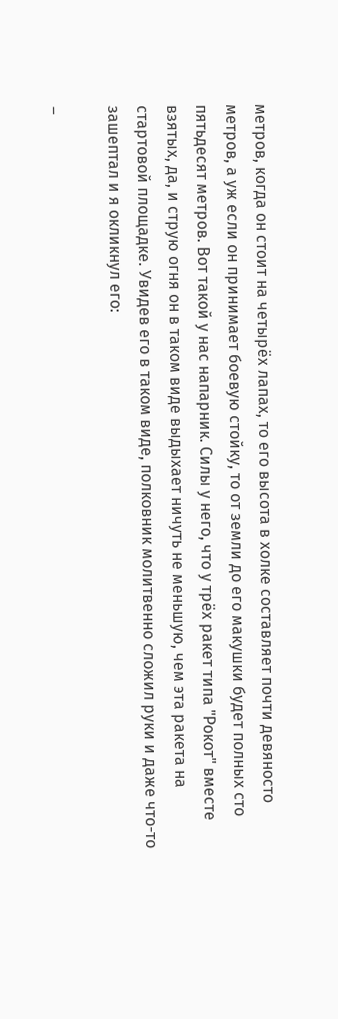метров, когда он стоит на четырёх лапах, то его высота в холке составляет почти девяносто метров, а уж если он принимает боевую стойку, то от земли до его макушки будет полных сто пятьдесят метров. Вот такой у нас напарник. Силы у него, что у трёх ракет типа "Рокот" вместе взятых, да, и струю огня он в таком виде выдыхает ничуть не меньшую, чем эта ракета на стартовой площадке. Увидев его в таком виде, полковник молитвенно сложил руки и даже что-то зашептал и я окликнул его:

–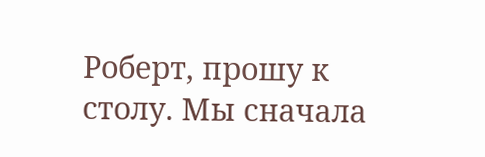Роберт, прошу к столу. Мы сначала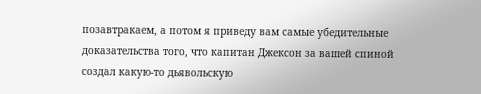позавтракаем, а потом я приведу вам самые убедительные доказательства того, что капитан Джексон за вашей спиной создал какую-то дьявольскую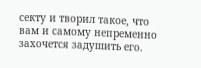секту и творил такое, что вам и самому непременно захочется задушить его.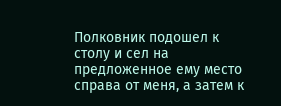Полковник подошел к столу и сел на предложенное ему место справа от меня, а затем к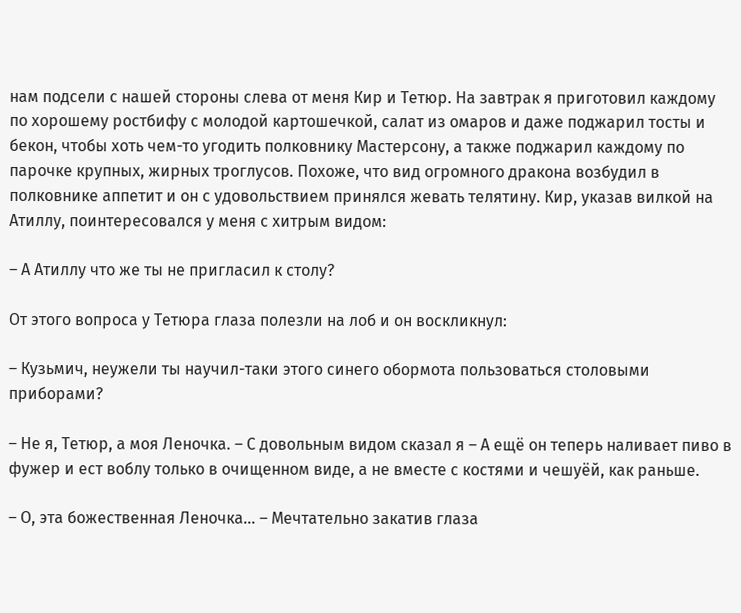нам подсели с нашей стороны слева от меня Кир и Тетюр. На завтрак я приготовил каждому по хорошему ростбифу с молодой картошечкой, салат из омаров и даже поджарил тосты и бекон, чтобы хоть чем-то угодить полковнику Мастерсону, а также поджарил каждому по парочке крупных, жирных троглусов. Похоже, что вид огромного дракона возбудил в полковнике аппетит и он с удовольствием принялся жевать телятину. Кир, указав вилкой на Атиллу, поинтересовался у меня с хитрым видом:

– А Атиллу что же ты не пригласил к столу?

От этого вопроса у Тетюра глаза полезли на лоб и он воскликнул:

– Кузьмич, неужели ты научил-таки этого синего обормота пользоваться столовыми приборами?

– Не я, Тетюр, а моя Леночка. – С довольным видом сказал я – А ещё он теперь наливает пиво в фужер и ест воблу только в очищенном виде, а не вместе с костями и чешуёй, как раньше.

– О, эта божественная Леночка... – Мечтательно закатив глаза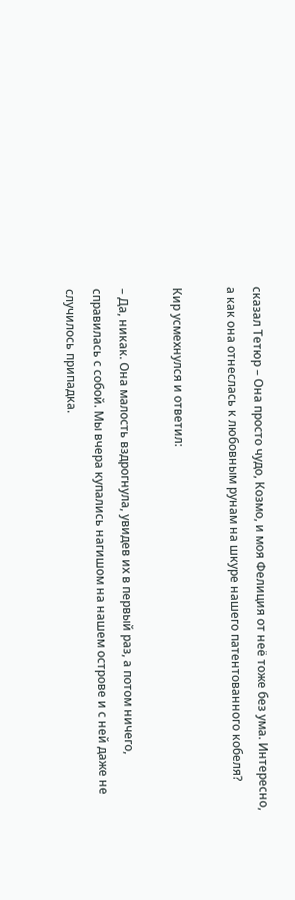сказал Тетюр – Она просто чудо, Козмо, и моя Фелиция от неё тоже без ума. Интересно, а как она отнеслась к любовным рунам на шкуре нашего патентованного кобеля?

Кир усмехнулся и ответил:

– Да, никак. Она малость вздрогнула, увидев их в первый раз, а потом ничего, справилась с собой. Мы вчера купались нагишом на нашем острове и с ней даже не случилось припадка.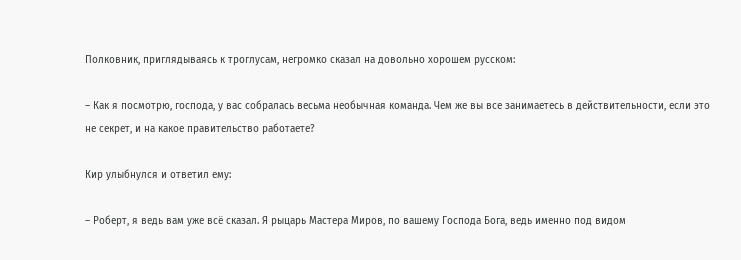Полковник, приглядываясь к троглусам, негромко сказал на довольно хорошем русском:

– Как я посмотрю, господа, у вас собралась весьма необычная команда. Чем же вы все занимаетесь в действительности, если это не секрет, и на какое правительство работаете?

Кир улыбнулся и ответил ему:

– Роберт, я ведь вам уже всё сказал. Я рыцарь Мастера Миров, по вашему Господа Бога, ведь именно под видом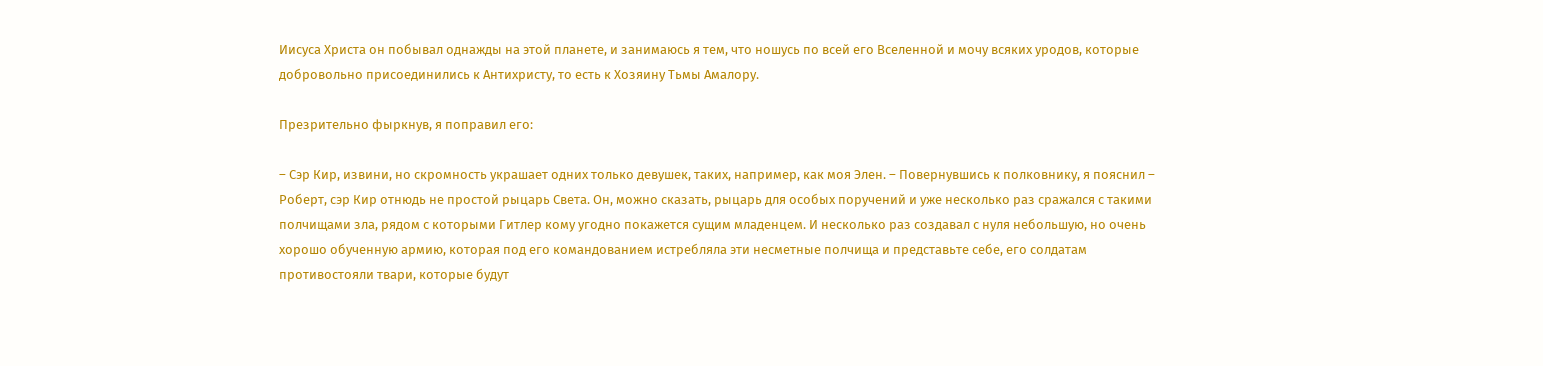Иисуса Христа он побывал однажды на этой планете, и занимаюсь я тем, что ношусь по всей его Вселенной и мочу всяких уродов, которые добровольно присоединились к Антихристу, то есть к Хозяину Тьмы Амалору.

Презрительно фыркнув, я поправил его:

– Сэр Кир, извини, но скромность украшает одних только девушек, таких, например, как моя Элен. – Повернувшись к полковнику, я пояснил – Роберт, сэр Кир отнюдь не простой рыцарь Света. Он, можно сказать, рыцарь для особых поручений и уже несколько раз сражался с такими полчищами зла, рядом с которыми Гитлер кому угодно покажется сущим младенцем. И несколько раз создавал с нуля небольшую, но очень хорошо обученную армию, которая под его командованием истребляла эти несметные полчища и представьте себе, его солдатам противостояли твари, которые будут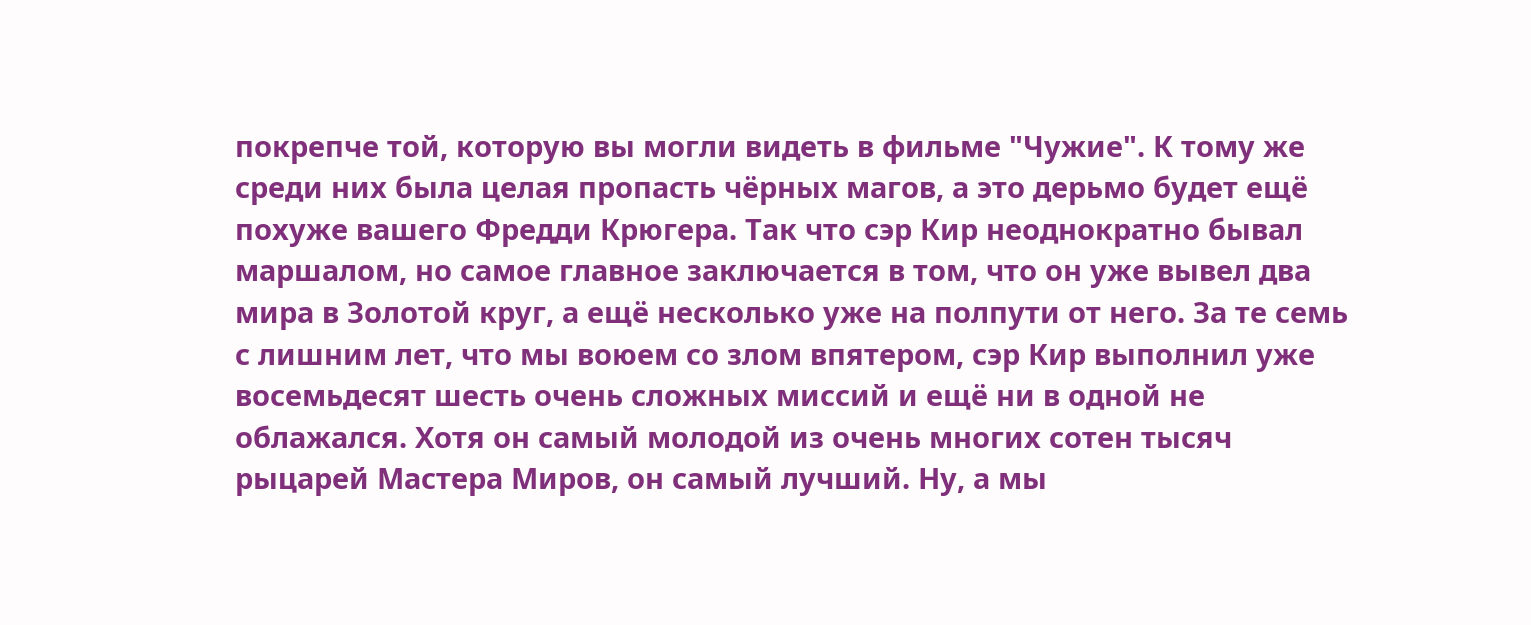покрепче той, которую вы могли видеть в фильме "Чужие". К тому же среди них была целая пропасть чёрных магов, а это дерьмо будет ещё похуже вашего Фредди Крюгера. Так что сэр Кир неоднократно бывал маршалом, но самое главное заключается в том, что он уже вывел два мира в Золотой круг, а ещё несколько уже на полпути от него. За те семь с лишним лет, что мы воюем со злом впятером, сэр Кир выполнил уже восемьдесят шесть очень сложных миссий и ещё ни в одной не облажался. Хотя он самый молодой из очень многих сотен тысяч рыцарей Мастера Миров, он самый лучший. Ну, а мы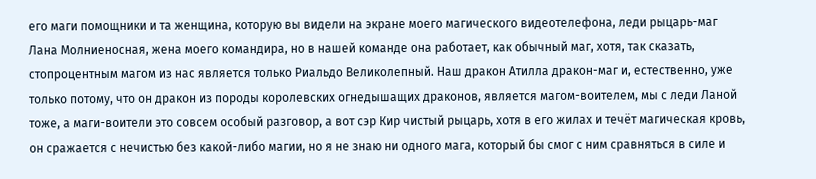его маги помощники и та женщина, которую вы видели на экране моего магического видеотелефона, леди рыцарь-маг Лана Молниеносная, жена моего командира, но в нашей команде она работает, как обычный маг, хотя, так сказать, стопроцентным магом из нас является только Риальдо Великолепный. Наш дракон Атилла дракон-маг и, естественно, уже только потому, что он дракон из породы королевских огнедышащих драконов, является магом-воителем, мы с леди Ланой тоже, а маги-воители это совсем особый разговор, а вот сэр Кир чистый рыцарь, хотя в его жилах и течёт магическая кровь, он сражается с нечистью без какой-либо магии, но я не знаю ни одного мага, который бы смог с ним сравняться в силе и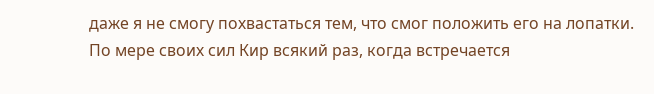даже я не смогу похвастаться тем, что смог положить его на лопатки. По мере своих сил Кир всякий раз, когда встречается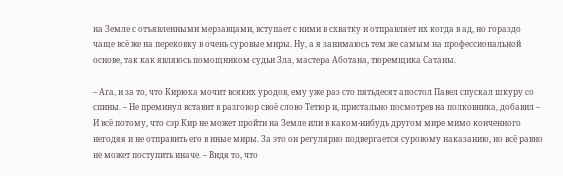на Земле с отъявленными мерзавцами, вступает с ними в схватку и отправляет их когда в ад, но гораздо чаще всё же на перековку в очень суровые миры. Ну, а я занимаюсь тем же самым на профессиональной основе, так как являюсь помощником судьи Зла, мастера Аботана, тюремщика Сатаны.

– Ага, и за то, что Кирюха мочит всяких уродов, ему уже раз сто пятьдесят апостол Павел спускал шкуру со спины. – Не преминул вставит в разговор своё слово Тетюр и, пристально посмотрев на полковника, добавил – И всё потому, что сэр Кир не может пройти на Земле или в каком-нибудь другом мире мимо конченного негодяя и не отправить его в иные миры. За это он регулярно подвергается суровому наказанию, но всё равно не может поступить иначе. – Видя то, что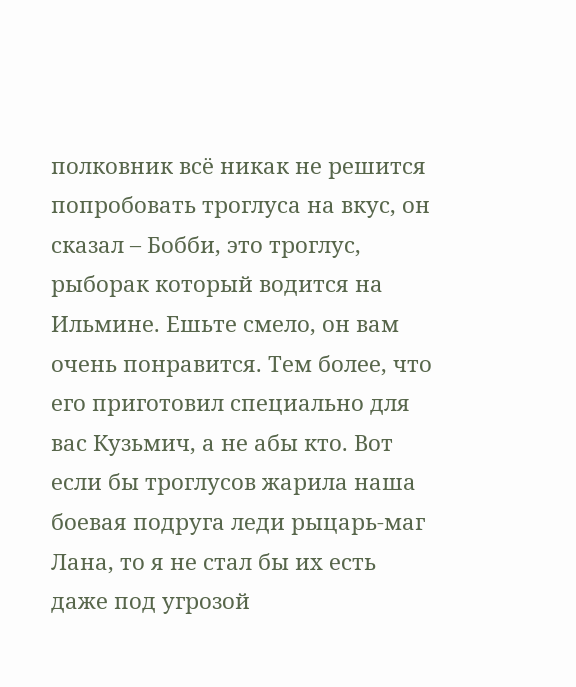полковник всё никак не решится попробовать троглуса на вкус, он сказал – Бобби, это троглус, рыборак который водится на Ильмине. Ешьте смело, он вам очень понравится. Тем более, что его приготовил специально для вас Кузьмич, а не абы кто. Вот если бы троглусов жарила наша боевая подруга леди рыцарь-маг Лана, то я не стал бы их есть даже под угрозой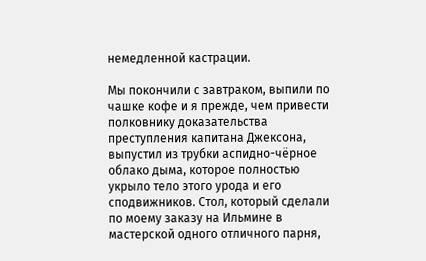немедленной кастрации.

Мы покончили с завтраком, выпили по чашке кофе и я прежде, чем привести полковнику доказательства преступления капитана Джексона, выпустил из трубки аспидно-чёрное облако дыма, которое полностью укрыло тело этого урода и его сподвижников. Стол, который сделали по моему заказу на Ильмине в мастерской одного отличного парня,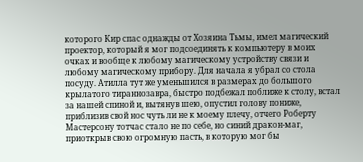которого Кир спас однажды от Хозяина Тьмы, имел магический проектор, который я мог подсоединять к компьютеру в моих очках и вообще к любому магическому устройству связи и любому магическому прибору. Для начала я убрал со стола посуду. Атилла тут же уменьшился в размерах до большого крылатого тираннозавра, быстро подбежал поближе к столу, встал за нашей спиной и, вытянув шею, опустил голову пониже, приблизив свой нос чуть ли не к моему плечу, отчего Роберту Мастерсону тотчас стало не по себе, но синий дракон-маг, приоткрыв свою огромную пасть, в которую мог бы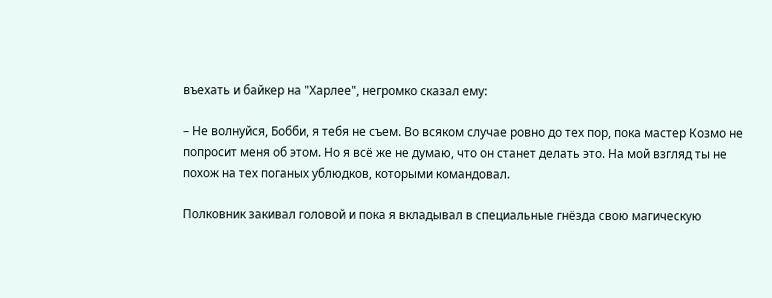въехать и байкер на "Харлее", негромко сказал ему:

– Не волнуйся, Бобби, я тебя не съем. Во всяком случае ровно до тех пор, пока мастер Козмо не попросит меня об этом. Но я всё же не думаю, что он станет делать это. На мой взгляд ты не похож на тех поганых ублюдков, которыми командовал.

Полковник закивал головой и пока я вкладывал в специальные гнёзда свою магическую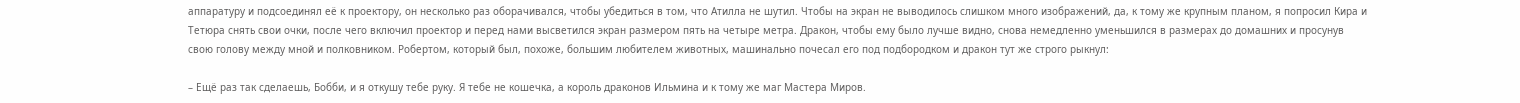аппаратуру и подсоединял её к проектору, он несколько раз оборачивался, чтобы убедиться в том, что Атилла не шутил. Чтобы на экран не выводилось слишком много изображений, да, к тому же крупным планом, я попросил Кира и Тетюра снять свои очки, после чего включил проектор и перед нами высветился экран размером пять на четыре метра. Дракон, чтобы ему было лучше видно, снова немедленно уменьшился в размерах до домашних и просунув свою голову между мной и полковником. Робертом, который был, похоже, большим любителем животных, машинально почесал его под подбородком и дракон тут же строго рыкнул:

– Ещё раз так сделаешь, Бобби, и я откушу тебе руку. Я тебе не кошечка, а король драконов Ильмина и к тому же маг Мастера Миров.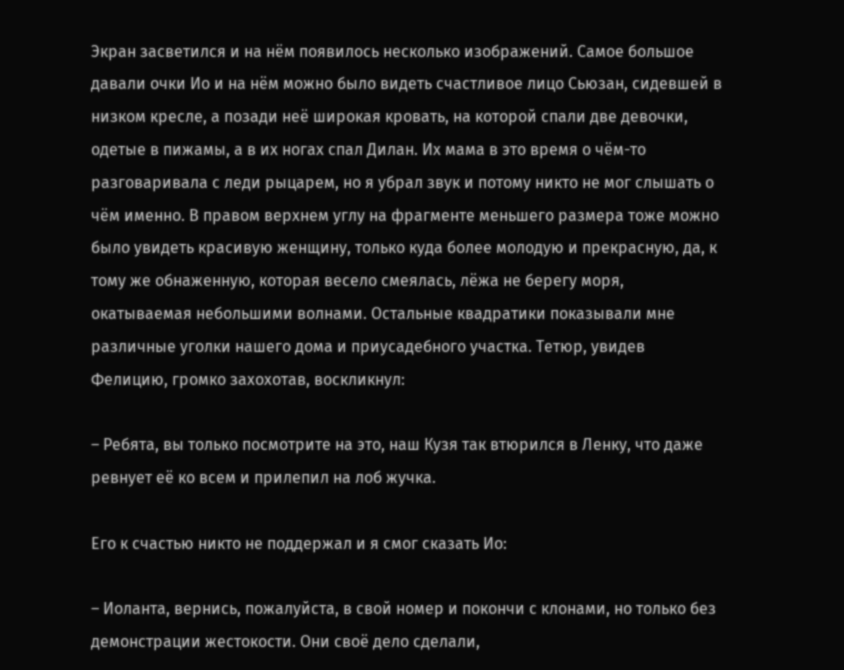Экран засветился и на нём появилось несколько изображений. Самое большое давали очки Ио и на нём можно было видеть счастливое лицо Сьюзан, сидевшей в низком кресле, а позади неё широкая кровать, на которой спали две девочки, одетые в пижамы, а в их ногах спал Дилан. Их мама в это время о чём-то разговаривала с леди рыцарем, но я убрал звук и потому никто не мог слышать о чём именно. В правом верхнем углу на фрагменте меньшего размера тоже можно было увидеть красивую женщину, только куда более молодую и прекрасную, да, к тому же обнаженную, которая весело смеялась, лёжа не берегу моря, окатываемая небольшими волнами. Остальные квадратики показывали мне различные уголки нашего дома и приусадебного участка. Тетюр, увидев Фелицию, громко захохотав, воскликнул:

– Ребята, вы только посмотрите на это, наш Кузя так втюрился в Ленку, что даже ревнует её ко всем и прилепил на лоб жучка.

Его к счастью никто не поддержал и я смог сказать Ио:

– Иоланта, вернись, пожалуйста, в свой номер и покончи с клонами, но только без демонстрации жестокости. Они своё дело сделали,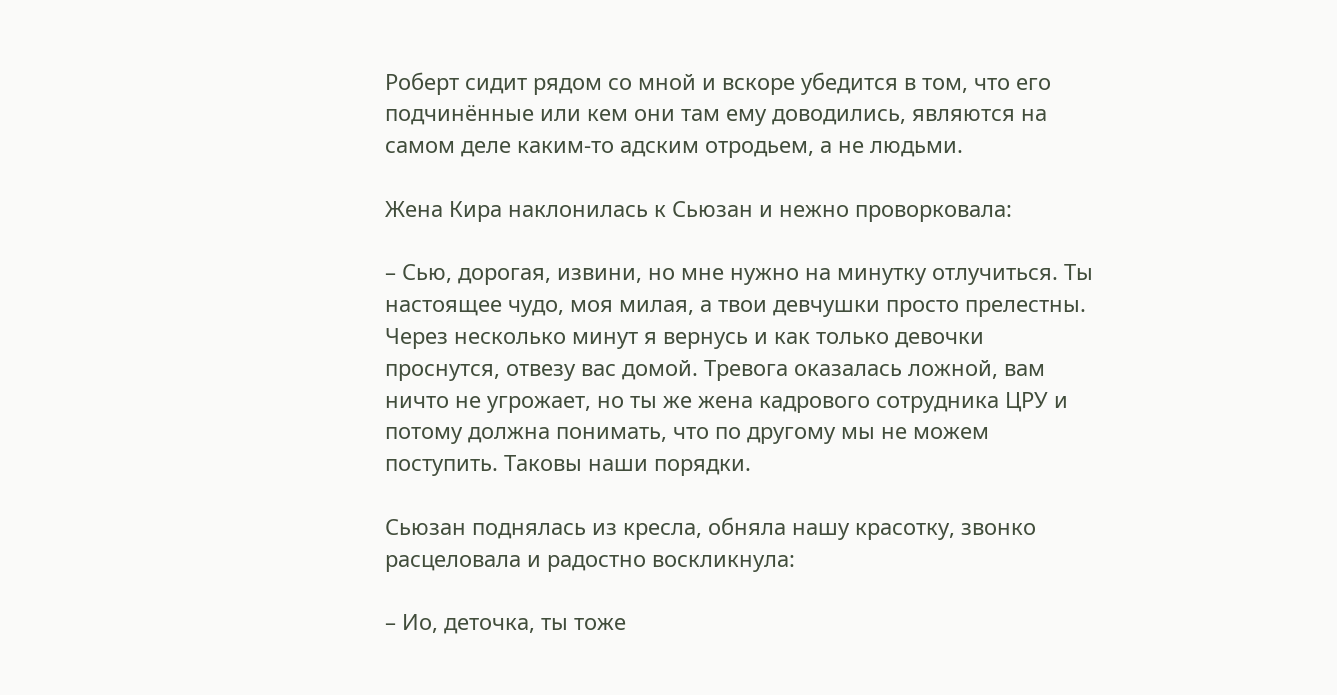Роберт сидит рядом со мной и вскоре убедится в том, что его подчинённые или кем они там ему доводились, являются на самом деле каким-то адским отродьем, а не людьми.

Жена Кира наклонилась к Сьюзан и нежно проворковала:

– Сью, дорогая, извини, но мне нужно на минутку отлучиться. Ты настоящее чудо, моя милая, а твои девчушки просто прелестны. Через несколько минут я вернусь и как только девочки проснутся, отвезу вас домой. Тревога оказалась ложной, вам ничто не угрожает, но ты же жена кадрового сотрудника ЦРУ и потому должна понимать, что по другому мы не можем поступить. Таковы наши порядки.

Сьюзан поднялась из кресла, обняла нашу красотку, звонко расцеловала и радостно воскликнула:

– Ио, деточка, ты тоже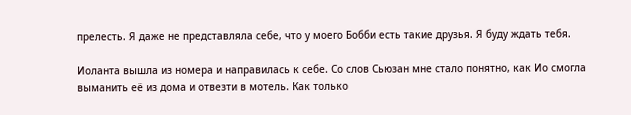прелесть. Я даже не представляла себе, что у моего Бобби есть такие друзья. Я буду ждать тебя.

Иоланта вышла из номера и направилась к себе. Со слов Сьюзан мне стало понятно, как Ио смогла выманить её из дома и отвезти в мотель. Как только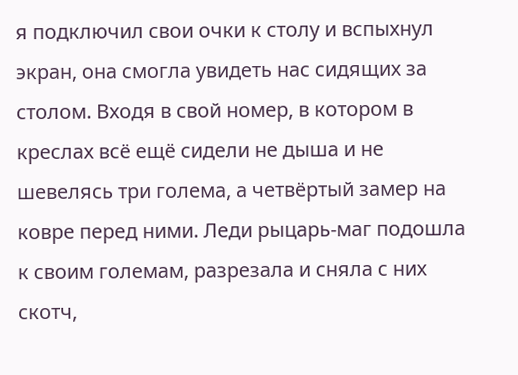я подключил свои очки к столу и вспыхнул экран, она смогла увидеть нас сидящих за столом. Входя в свой номер, в котором в креслах всё ещё сидели не дыша и не шевелясь три голема, а четвёртый замер на ковре перед ними. Леди рыцарь-маг подошла к своим големам, разрезала и сняла с них скотч,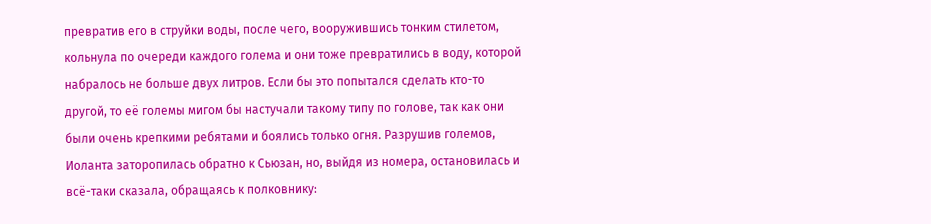превратив его в струйки воды, после чего, вооружившись тонким стилетом, кольнула по очереди каждого голема и они тоже превратились в воду, которой набралось не больше двух литров. Если бы это попытался сделать кто-то другой, то её големы мигом бы настучали такому типу по голове, так как они были очень крепкими ребятами и боялись только огня. Разрушив големов, Иоланта заторопилась обратно к Сьюзан, но, выйдя из номера, остановилась и всё-таки сказала, обращаясь к полковнику: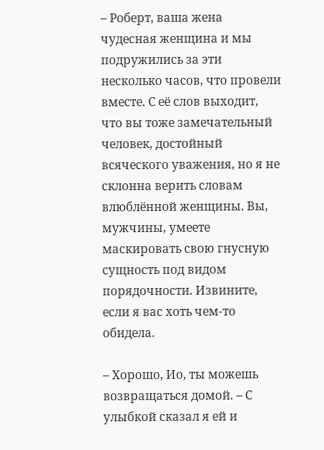– Роберт, ваша жена чудесная женщина и мы подружились за эти несколько часов, что провели вместе. С её слов выходит, что вы тоже замечательный человек, достойный всяческого уважения, но я не склонна верить словам влюблённой женщины. Вы, мужчины, умеете маскировать свою гнусную сущность под видом порядочности. Извините, если я вас хоть чем-то обидела.

– Хорошо, Ио, ты можешь возвращаться домой. – С улыбкой сказал я ей и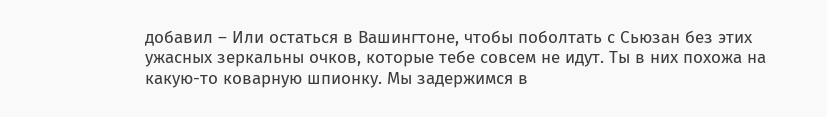добавил – Или остаться в Вашингтоне, чтобы поболтать с Сьюзан без этих ужасных зеркальны очков, которые тебе совсем не идут. Ты в них похожа на какую-то коварную шпионку. Мы задержимся в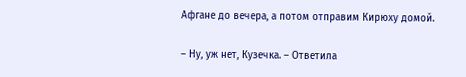Афгане до вечера, а потом отправим Кирюху домой.

– Ну, уж нет, Кузечка. – Ответила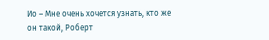Ио – Мне очень хочется узнать, кто же он такой, Роберт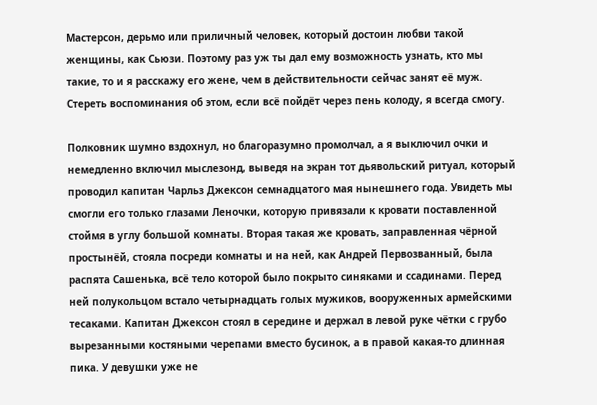Мастерсон, дерьмо или приличный человек, который достоин любви такой женщины, как Сьюзи. Поэтому раз уж ты дал ему возможность узнать, кто мы такие, то и я расскажу его жене, чем в действительности сейчас занят её муж. Стереть воспоминания об этом, если всё пойдёт через пень колоду, я всегда смогу.

Полковник шумно вздохнул, но благоразумно промолчал, а я выключил очки и немедленно включил мыслезонд, выведя на экран тот дьявольский ритуал, который проводил капитан Чарльз Джексон семнадцатого мая нынешнего года. Увидеть мы смогли его только глазами Леночки, которую привязали к кровати поставленной стоймя в углу большой комнаты. Вторая такая же кровать, заправленная чёрной простынёй, стояла посреди комнаты и на ней, как Андрей Первозванный, была распята Сашенька, всё тело которой было покрыто синяками и ссадинами. Перед ней полукольцом встало четырнадцать голых мужиков, вооруженных армейскими тесаками. Капитан Джексон стоял в середине и держал в левой руке чётки с грубо вырезанными костяными черепами вместо бусинок, а в правой какая-то длинная пика. У девушки уже не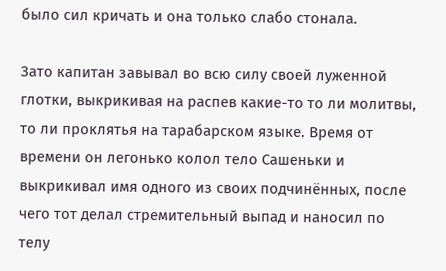было сил кричать и она только слабо стонала.

Зато капитан завывал во всю силу своей луженной глотки, выкрикивая на распев какие-то то ли молитвы, то ли проклятья на тарабарском языке. Время от времени он легонько колол тело Сашеньки и выкрикивал имя одного из своих подчинённых, после чего тот делал стремительный выпад и наносил по телу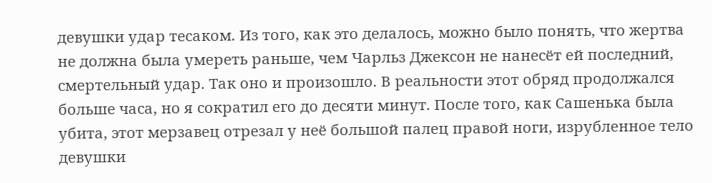девушки удар тесаком. Из того, как это делалось, можно было понять, что жертва не должна была умереть раньше, чем Чарльз Джексон не нанесёт ей последний, смертельный удар. Так оно и произошло. В реальности этот обряд продолжался больше часа, но я сократил его до десяти минут. После того, как Сашенька была убита, этот мерзавец отрезал у неё большой палец правой ноги, изрубленное тело девушки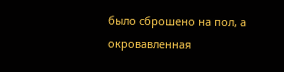было сброшено на пол, а окровавленная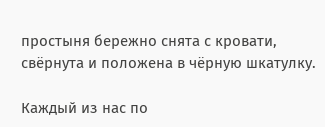простыня бережно снята с кровати, свёрнута и положена в чёрную шкатулку.

Каждый из нас по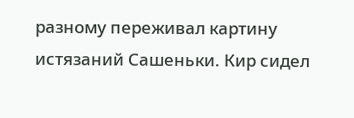разному переживал картину истязаний Сашеньки. Кир сидел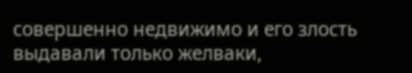совершенно недвижимо и его злость выдавали только желваки,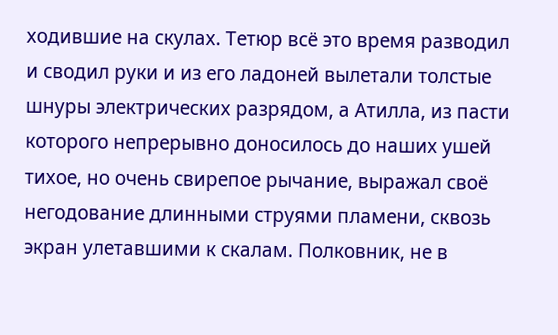ходившие на скулах. Тетюр всё это время разводил и сводил руки и из его ладоней вылетали толстые шнуры электрических разрядом, а Атилла, из пасти которого непрерывно доносилось до наших ушей тихое, но очень свирепое рычание, выражал своё негодование длинными струями пламени, сквозь экран улетавшими к скалам. Полковник, не в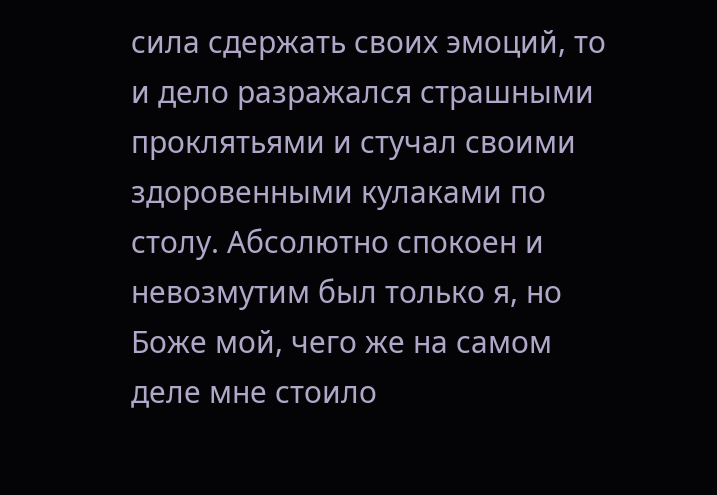сила сдержать своих эмоций, то и дело разражался страшными проклятьями и стучал своими здоровенными кулаками по столу. Абсолютно спокоен и невозмутим был только я, но Боже мой, чего же на самом деле мне стоило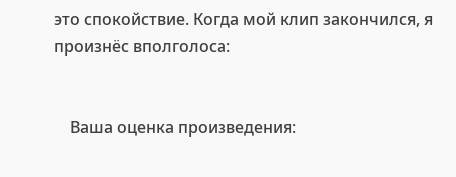это спокойствие. Когда мой клип закончился, я произнёс вполголоса:


    Ваша оценка произведения: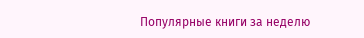Популярные книги за неделю